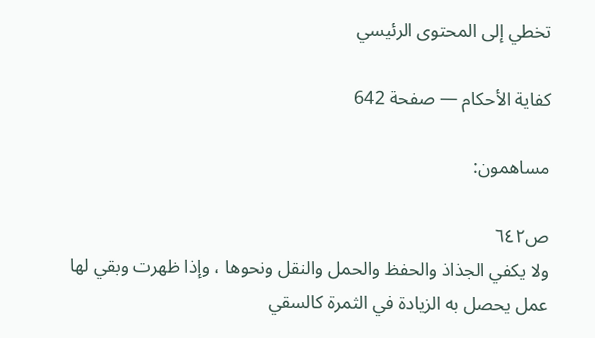تخطي إلى المحتوى الرئيسي

كفاية الأحكام — صفحة 642

مساهمون:

ص٦٤٢
ولا يكفي الجذاذ والحفظ والحمل والنقل ونحوها ، وإذا ظهرت وبقي لها عمل يحصل به الزيادة في الثمرة كالسقي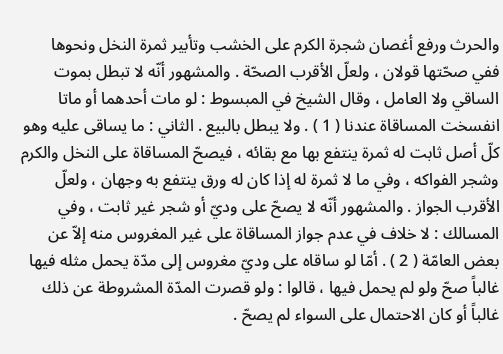والحرث ورفع أغصان شجرة الكرم على الخشب وتأبير ثمرة النخل ونحوها ففي صحّتها قولان ، ولعلّ الأقرب الصحّة . والمشهور أنّه لا تبطل بموت الساقي ولا العامل ، وقال الشيخ في المبسوط : لو مات أحدهما أو ماتا انفسخت المساقاة عندنا ( 1 ) . ولا يبطل بالبيع . الثاني : ما يساقى عليه وهو كلّ أصل ثابت له ثمرة ينتفع بها مع بقائه ، فيصحّ المساقاة على النخل والكرم وشجر الفواكه ، وفي ما لا ثمرة له إذا كان له ورق ينتفع به وجهان ، ولعلّ الأقرب الجواز . والمشهور أنّه لا يصحّ على وديّ أو شجر غير ثابت ، وفي المسالك : لا خلاف في عدم جواز المساقاة على غير المغروس منه إلاّ عن بعض العامّة ( 2 ) . أمّا لو ساقاه على وديّ مغروس إلى مدّة يحمل مثله فيها غالباً صحّ ولو لم يحمل فيها ، قالوا : ولو قصرت المدّة المشروطة عن ذلك غالباً أو كان الاحتمال على السواء لم يصحّ .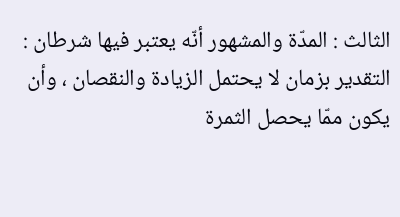الثالث : المدّة والمشهور أنّه يعتبر فيها شرطان : التقدير بزمان لا يحتمل الزيادة والنقصان ، وأن يكون ممّا يحصل الثمرة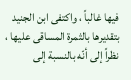فيها غالباً ، واكتفى ابن الجنيد بتقديرها بالثمرة المساقى عليها ، نظراً إلى أنّه بالنسبة إلى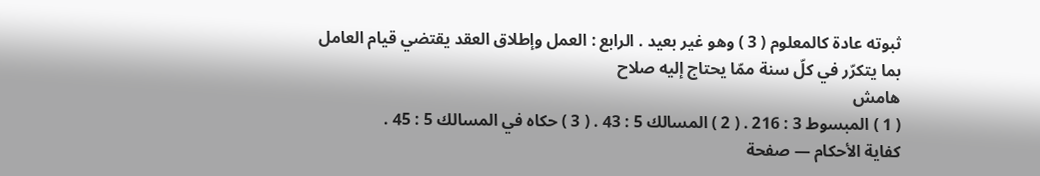ثبوته عادة كالمعلوم ( 3 ) وهو غير بعيد . الرابع : العمل وإطلاق العقد يقتضي قيام العامل بما يتكرّر في كلّ سنة ممّا يحتاج إليه صلاح
هامش
( 1 ) المبسوط 3 : 216 . ( 2 ) المسالك 5 : 43 . ( 3 ) حكاه في المسالك 5 : 45 .
كفاية الأحكام — صفحة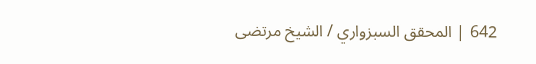642 | المحقق السبزواري / الشيخ مرتضى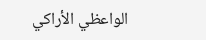الواعظي الأراكي